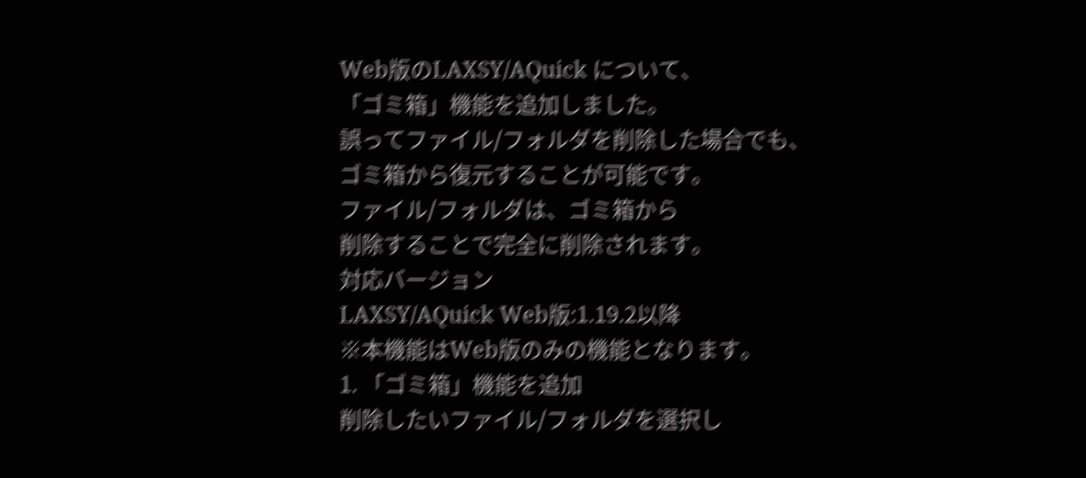Web版のLAXSY/AQuick について、
「ゴミ箱」機能を追加しました。
誤ってファイル/フォルダを削除した場合でも、
ゴミ箱から復元することが可能です。
ファイル/フォルダは、ゴミ箱から
削除することで完全に削除されます。
対応バージョン
LAXSY/AQuick Web版:1.19.2以降
※本機能はWeb版のみの機能となります。
1. 「ゴミ箱」機能を追加
削除したいファイル/フォルダを選択し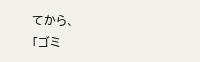てから、
「ゴミ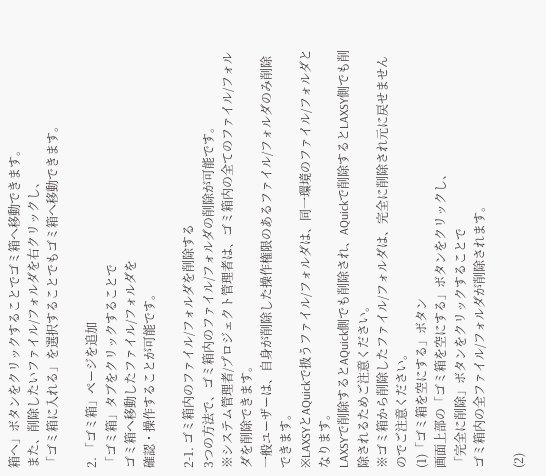箱へ」ボタンをクリックすることでゴミ箱へ移動できます。
また、削除したいファイル/フォルダを右クリックし、
「ゴミ箱に入れる」を選択することでもゴミ箱へ移動できます。

2. 「ゴミ箱」ページを追加
「ゴミ箱」タブをクリックすることで
ゴミ箱へ移動したファイル/フォルダを
確認・操作することが可能です。

2-1. ゴミ箱内のファイル/フォルダを削除する
3つの方法で、ゴミ箱内のファイル/フォルダの削除が可能です。
※システム管理者/プロジェクト管理者は、ゴミ箱内の全てのファイル/フォルダを削除できます。
一般ユーザーは、自身が削除した操作権限のあるファイル/フォルダのみ削除できます。
※LAXSYとAQuickで扱うファイル/フォルダは、同一環境のファイル/フォルダとなります。
LAXSYで削除するとAQuick側でも削除され、AQuickで削除するとLAXSY側でも削除されるためご注意ください。
※ゴミ箱から削除したファイル/フォルダは、完全に削除され元に戻せませんのでご注意ください。
(1)「ゴミ箱を空にする」ボタン
画面上部の「ゴミ箱を空にする」ボタンをクリックし、
「完全に削除」ボタンをクリックすることで
ゴミ箱内の全ファイル/フォルダが削除されます。

(2)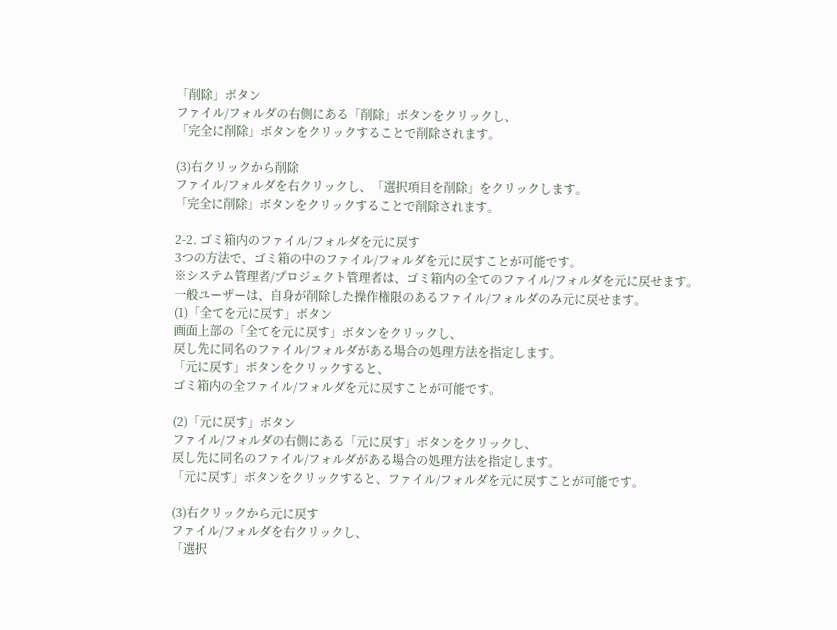「削除」ボタン
ファイル/フォルダの右側にある「削除」ボタンをクリックし、
「完全に削除」ボタンをクリックすることで削除されます。

(3)右クリックから削除
ファイル/フォルダを右クリックし、「選択項目を削除」をクリックします。
「完全に削除」ボタンをクリックすることで削除されます。

2-2. ゴミ箱内のファイル/フォルダを元に戻す
3つの方法で、ゴミ箱の中のファイル/フォルダを元に戻すことが可能です。
※システム管理者/プロジェクト管理者は、ゴミ箱内の全てのファイル/フォルダを元に戻せます。
一般ユーザーは、自身が削除した操作権限のあるファイル/フォルダのみ元に戻せます。
(1)「全てを元に戻す」ボタン
画面上部の「全てを元に戻す」ボタンをクリックし、
戻し先に同名のファイル/フォルダがある場合の処理方法を指定します。
「元に戻す」ボタンをクリックすると、
ゴミ箱内の全ファイル/フォルダを元に戻すことが可能です。

(2)「元に戻す」ボタン
ファイル/フォルダの右側にある「元に戻す」ボタンをクリックし、
戻し先に同名のファイル/フォルダがある場合の処理方法を指定します。
「元に戻す」ボタンをクリックすると、ファイル/フォルダを元に戻すことが可能です。

(3)右クリックから元に戻す
ファイル/フォルダを右クリックし、
「選択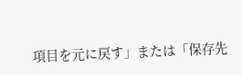項目を元に戻す」または「保存先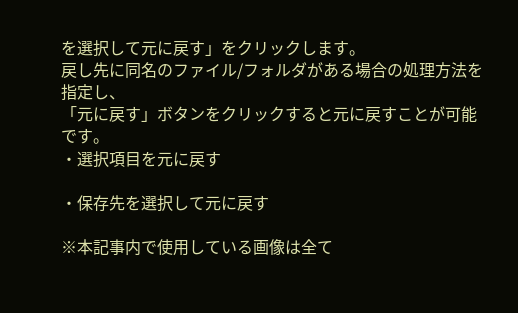を選択して元に戻す」をクリックします。
戻し先に同名のファイル/フォルダがある場合の処理方法を指定し、
「元に戻す」ボタンをクリックすると元に戻すことが可能です。
・選択項目を元に戻す

・保存先を選択して元に戻す

※本記事内で使用している画像は全て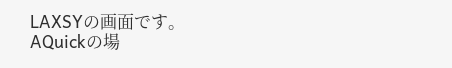LAXSYの画面です。
AQuickの場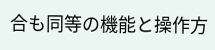合も同等の機能と操作方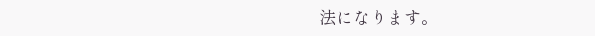法になります。